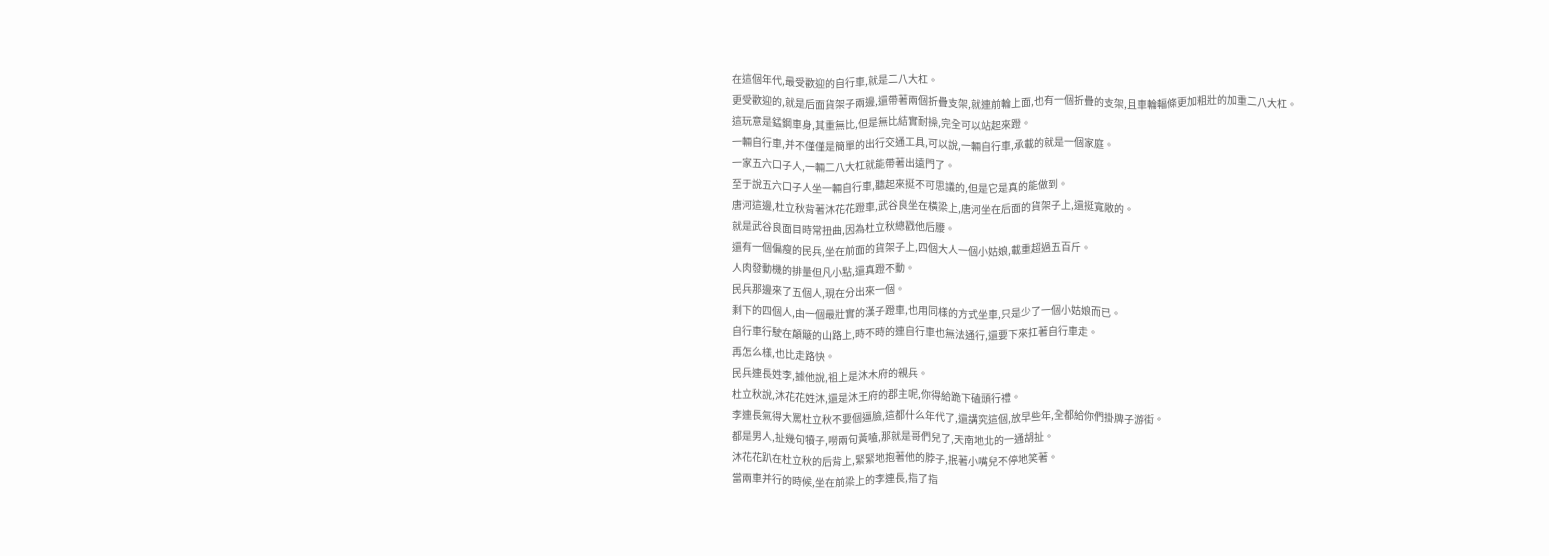在這個年代,最受歡迎的自行車,就是二八大杠。
更受歡迎的,就是后面貨架子兩邊,還帶著兩個折疊支架,就連前輪上面,也有一個折疊的支架,且車輪輻條更加粗壯的加重二八大杠。
這玩意是錳鋼車身,其重無比,但是無比結實耐操,完全可以站起來蹬。
一輛自行車,并不僅僅是簡單的出行交通工具,可以說,一輛自行車,承載的就是一個家庭。
一家五六口子人,一輛二八大杠就能帶著出遠門了。
至于說五六口子人坐一輛自行車,聽起來挺不可思議的,但是它是真的能做到。
唐河這邊,杜立秋背著沐花花蹬車,武谷良坐在橫梁上,唐河坐在后面的貨架子上,還挺寬敞的。
就是武谷良面目時常扭曲,因為杜立秋總戳他后腰。
還有一個偏瘦的民兵,坐在前面的貨架子上,四個大人一個小姑娘,載重超過五百斤。
人肉發動機的排量但凡小點,還真蹬不動。
民兵那邊來了五個人,現在分出來一個。
剩下的四個人,由一個最壯實的漢子蹬車,也用同樣的方式坐車,只是少了一個小姑娘而已。
自行車行駛在顛簸的山路上,時不時的連自行車也無法通行,還要下來扛著自行車走。
再怎么樣,也比走路快。
民兵連長姓李,據他說,祖上是沐木府的親兵。
杜立秋說,沐花花姓沐,還是沐王府的郡主呢,你得給跪下磕頭行禮。
李連長氣得大罵杜立秋不要個逼臉,這都什么年代了,還講究這個,放早些年,全都給你們掛牌子游街。
都是男人,扯幾句犢子,嘮兩句黃嗑,那就是哥們兒了,天南地北的一通胡扯。
沐花花趴在杜立秋的后背上,緊緊地抱著他的脖子,抿著小嘴兒不停地笑著。
當兩車并行的時候,坐在前梁上的李連長,指了指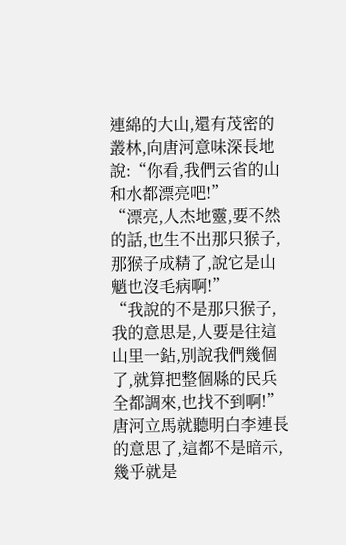連綿的大山,還有茂密的叢林,向唐河意味深長地說:“你看,我們云省的山和水都漂亮吧!”
“漂亮,人杰地靈,要不然的話,也生不出那只猴子,那猴子成精了,說它是山魈也沒毛病啊!”
“我說的不是那只猴子,我的意思是,人要是往這山里一鉆,別說我們幾個了,就算把整個縣的民兵全都調來,也找不到啊!”
唐河立馬就聽明白李連長的意思了,這都不是暗示,幾乎就是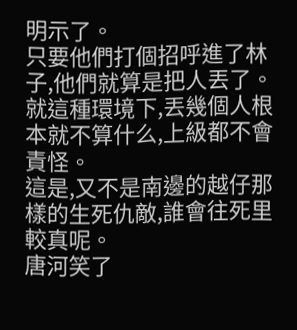明示了。
只要他們打個招呼進了林子,他們就算是把人丟了。
就這種環境下,丟幾個人根本就不算什么,上級都不會責怪。
這是,又不是南邊的越仔那樣的生死仇敵,誰會往死里較真呢。
唐河笑了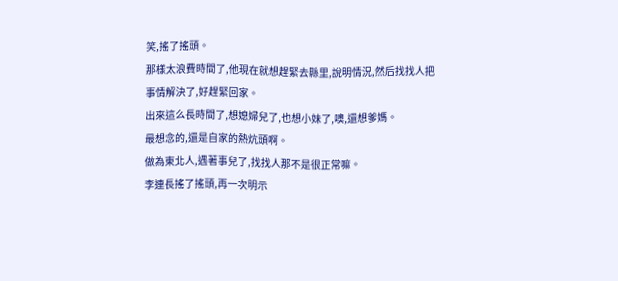笑,搖了搖頭。
那樣太浪費時間了,他現在就想趕緊去縣里,說明情況,然后找找人把事情解決了,好趕緊回家。
出來這么長時間了,想媳婦兒了,也想小妹了,噢,還想爹媽。
最想念的,還是自家的熱炕頭啊。
做為東北人,遇著事兒了,找找人那不是很正常嘛。
李連長搖了搖頭,再一次明示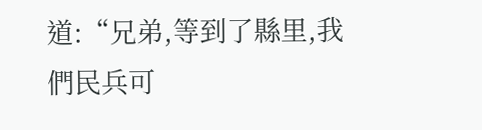道:“兄弟,等到了縣里,我們民兵可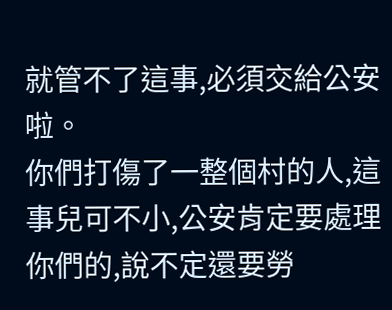就管不了這事,必須交給公安啦。
你們打傷了一整個村的人,這事兒可不小,公安肯定要處理你們的,說不定還要勞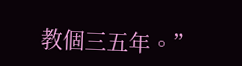教個三五年。”